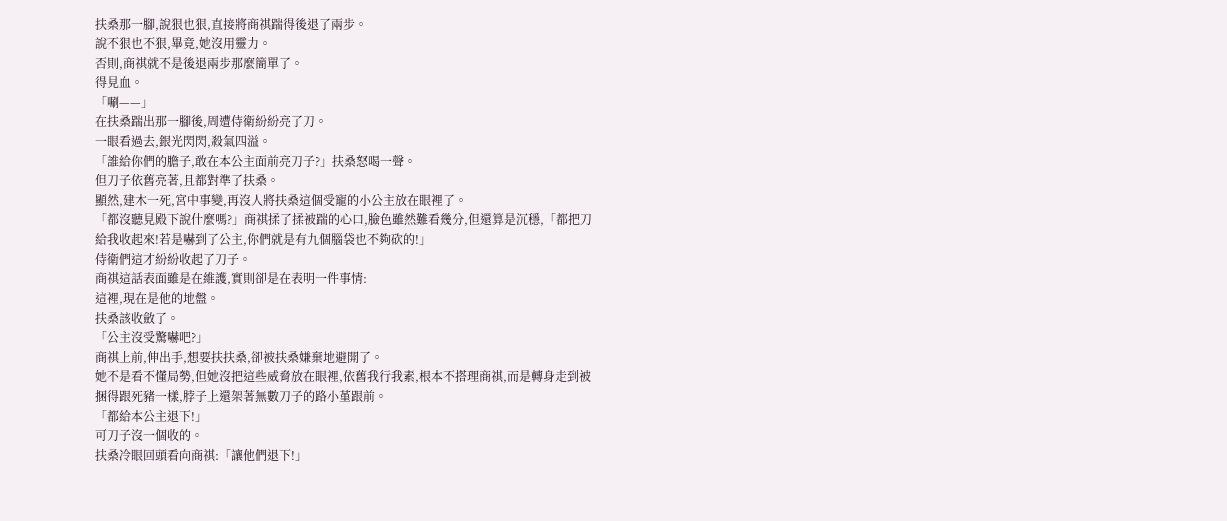扶桑那一腳,說狠也狠,直接將商祺踹得後退了兩步。
說不狠也不狠,畢竟,她沒用靈力。
否則,商祺就不是後退兩步那麼簡單了。
得見血。
「唰——」
在扶桑踹出那一腳後,周遭侍衛紛紛亮了刀。
一眼看過去,銀光閃閃,殺氣四溢。
「誰給你們的膽子,敢在本公主面前亮刀子?」扶桑怒喝一聲。
但刀子依舊亮著,且都對準了扶桑。
顯然,建木一死,宮中事變,再沒人將扶桑這個受寵的小公主放在眼裡了。
「都沒聽見殿下說什麼嗎?」商祺揉了揉被踹的心口,臉色雖然難看幾分,但還算是沉穩,「都把刀給我收起來!若是嚇到了公主,你們就是有九個腦袋也不夠砍的!」
侍衛們這才紛紛收起了刀子。
商祺這話表面雖是在維護,實則卻是在表明一件事情:
這裡,現在是他的地盤。
扶桑該收斂了。
「公主沒受驚嚇吧?」
商祺上前,伸出手,想要扶扶桑,卻被扶桑嫌棄地避開了。
她不是看不懂局勢,但她沒把這些威脅放在眼裡,依舊我行我素,根本不搭理商祺,而是轉身走到被捆得跟死豬一樣,脖子上還架著無數刀子的路小堇跟前。
「都給本公主退下!」
可刀子沒一個收的。
扶桑冷眼回頭看向商祺:「讓他們退下!」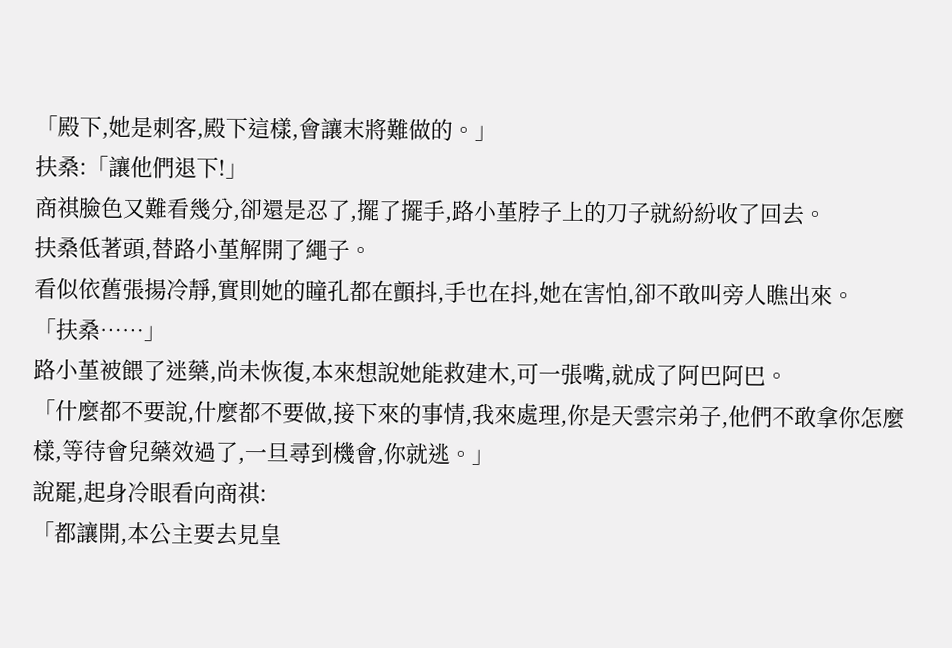「殿下,她是刺客,殿下這樣,會讓末將難做的。」
扶桑:「讓他們退下!」
商祺臉色又難看幾分,卻還是忍了,擺了擺手,路小堇脖子上的刀子就紛紛收了回去。
扶桑低著頭,替路小堇解開了繩子。
看似依舊張揚冷靜,實則她的瞳孔都在顫抖,手也在抖,她在害怕,卻不敢叫旁人瞧出來。
「扶桑……」
路小堇被餵了迷藥,尚未恢復,本來想說她能救建木,可一張嘴,就成了阿巴阿巴。
「什麼都不要說,什麼都不要做,接下來的事情,我來處理,你是天雲宗弟子,他們不敢拿你怎麼樣,等待會兒藥效過了,一旦尋到機會,你就逃。」
說罷,起身冷眼看向商祺:
「都讓開,本公主要去見皇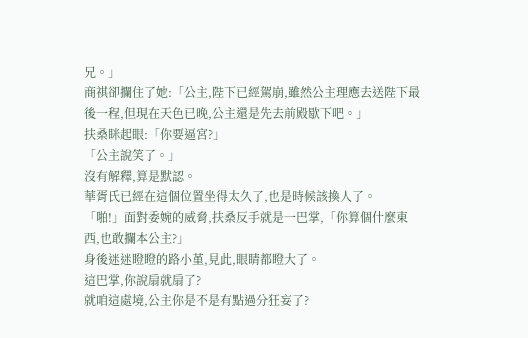兄。」
商祺卻攔住了她:「公主,陛下已經駕崩,雖然公主理應去送陛下最後一程,但現在天色已晚,公主還是先去前殿歇下吧。」
扶桑眯起眼:「你要逼宮?」
「公主說笑了。」
沒有解釋,算是默認。
華胥氏已經在這個位置坐得太久了,也是時候該換人了。
「啪!」面對委婉的威脅,扶桑反手就是一巴掌,「你算個什麼東西,也敢攔本公主?」
身後迷迷瞪瞪的路小堇,見此,眼睛都瞪大了。
這巴掌,你說扇就扇了?
就咱這處境,公主你是不是有點過分狂妄了?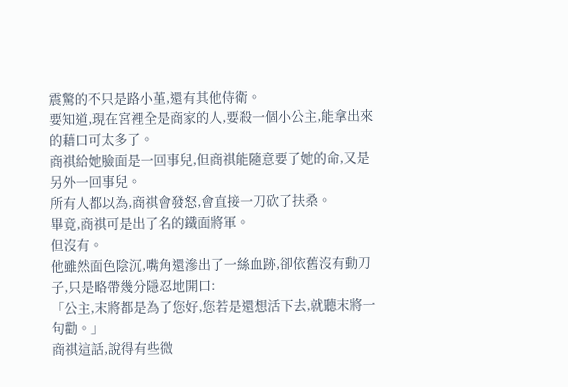震驚的不只是路小堇,還有其他侍衛。
要知道,現在宮裡全是商家的人,要殺一個小公主,能拿出來的藉口可太多了。
商祺給她臉面是一回事兒,但商祺能隨意要了她的命,又是另外一回事兒。
所有人都以為,商祺會發怒,會直接一刀砍了扶桑。
畢竟,商祺可是出了名的鐵面將軍。
但沒有。
他雖然面色陰沉,嘴角還滲出了一絲血跡,卻依舊沒有動刀子,只是略帶幾分隱忍地開口:
「公主,末將都是為了您好,您若是還想活下去,就聽末將一句勸。」
商祺這話,說得有些微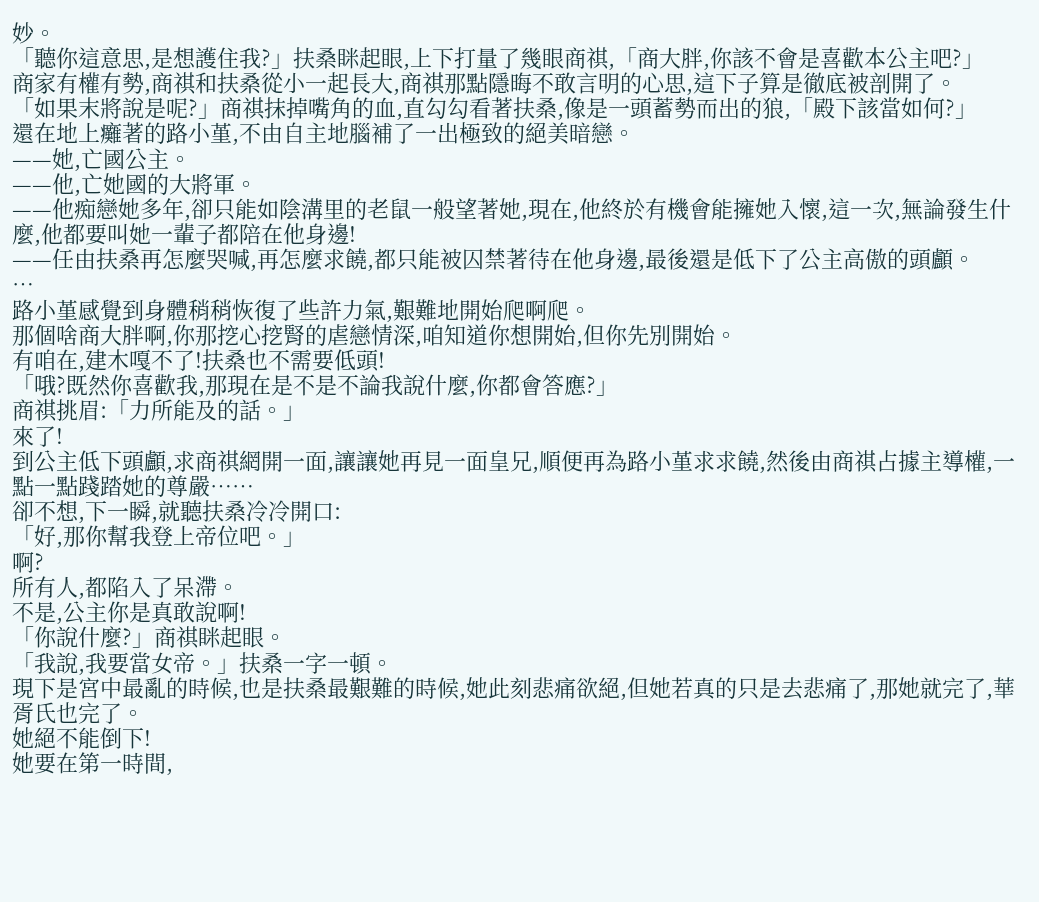妙。
「聽你這意思,是想護住我?」扶桑眯起眼,上下打量了幾眼商祺,「商大胖,你該不會是喜歡本公主吧?」
商家有權有勢,商祺和扶桑從小一起長大,商祺那點隱晦不敢言明的心思,這下子算是徹底被剖開了。
「如果末將說是呢?」商祺抹掉嘴角的血,直勾勾看著扶桑,像是一頭蓄勢而出的狼,「殿下該當如何?」
還在地上癱著的路小堇,不由自主地腦補了一出極致的絕美暗戀。
——她,亡國公主。
——他,亡她國的大將軍。
——他痴戀她多年,卻只能如陰溝里的老鼠一般望著她,現在,他終於有機會能擁她入懷,這一次,無論發生什麼,他都要叫她一輩子都陪在他身邊!
——任由扶桑再怎麼哭喊,再怎麼求饒,都只能被囚禁著待在他身邊,最後還是低下了公主高傲的頭顱。
…
路小堇感覺到身體稍稍恢復了些許力氣,艱難地開始爬啊爬。
那個啥商大胖啊,你那挖心挖腎的虐戀情深,咱知道你想開始,但你先別開始。
有咱在,建木嘎不了!扶桑也不需要低頭!
「哦?既然你喜歡我,那現在是不是不論我說什麼,你都會答應?」
商祺挑眉:「力所能及的話。」
來了!
到公主低下頭顱,求商祺網開一面,讓讓她再見一面皇兄,順便再為路小堇求求饒,然後由商祺占據主導權,一點一點踐踏她的尊嚴……
卻不想,下一瞬,就聽扶桑冷冷開口:
「好,那你幫我登上帝位吧。」
啊?
所有人,都陷入了呆滯。
不是,公主你是真敢說啊!
「你說什麼?」商祺眯起眼。
「我說,我要當女帝。」扶桑一字一頓。
現下是宮中最亂的時候,也是扶桑最艱難的時候,她此刻悲痛欲絕,但她若真的只是去悲痛了,那她就完了,華胥氏也完了。
她絕不能倒下!
她要在第一時間,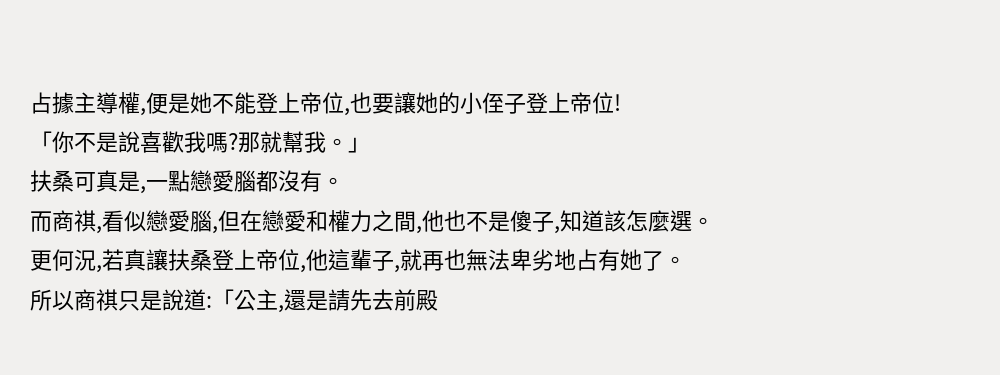占據主導權,便是她不能登上帝位,也要讓她的小侄子登上帝位!
「你不是說喜歡我嗎?那就幫我。」
扶桑可真是,一點戀愛腦都沒有。
而商祺,看似戀愛腦,但在戀愛和權力之間,他也不是傻子,知道該怎麼選。
更何況,若真讓扶桑登上帝位,他這輩子,就再也無法卑劣地占有她了。
所以商祺只是說道:「公主,還是請先去前殿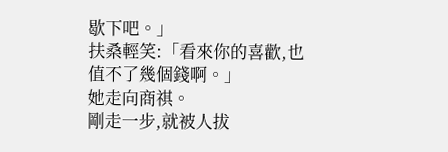歇下吧。」
扶桑輕笑:「看來你的喜歡,也值不了幾個錢啊。」
她走向商祺。
剛走一步,就被人拔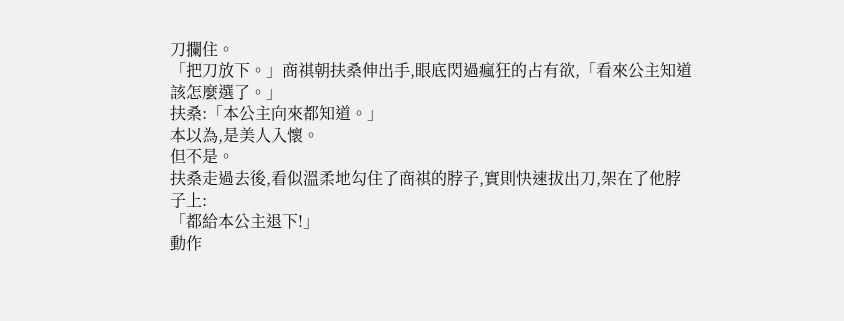刀攔住。
「把刀放下。」商祺朝扶桑伸出手,眼底閃過瘋狂的占有欲,「看來公主知道該怎麼選了。」
扶桑:「本公主向來都知道。」
本以為,是美人入懷。
但不是。
扶桑走過去後,看似溫柔地勾住了商祺的脖子,實則快速拔出刀,架在了他脖子上:
「都給本公主退下!」
動作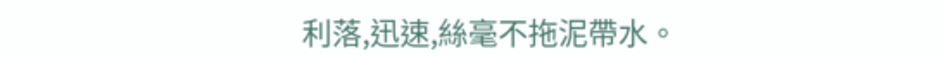利落,迅速,絲毫不拖泥帶水。